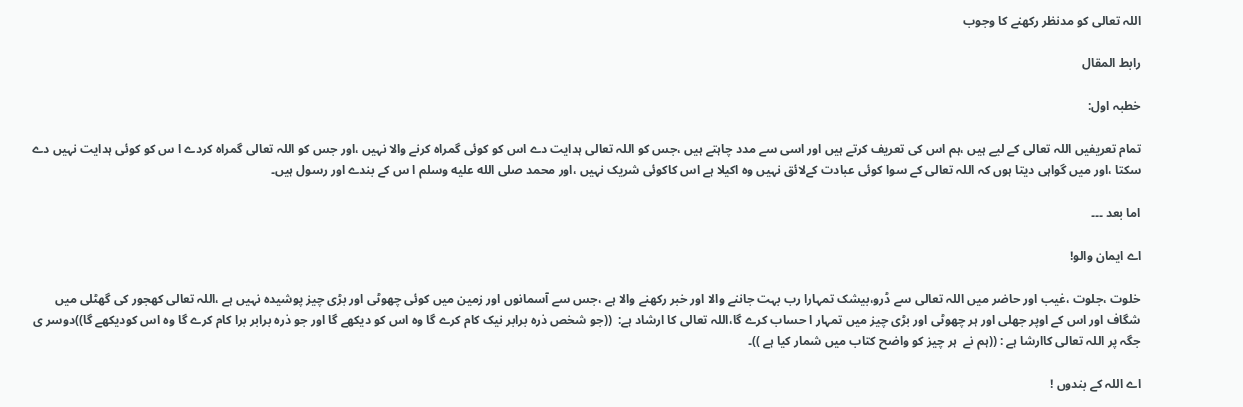اللہ تعالی کو مدنظر رکھنے کا وجوب

رابط المقال

خطبہ اول:

تمام تعریفیں اللہ تعالی کے لیے ہیں ،ہم اس کی تعریف کرتے ہیں اور اسی سے مدد چاہتے ہیں ،جس کو اللہ تعالی ہدایت دے اس کو کوئی گمراہ کرنے والا نہیں ،اور جس کو اللہ تعالی گمراہ کردے ا س کو کوئی ہدایت نہیں دے سکتا ،اور میں گواہی دیتا ہوں کہ اللہ تعالی کے سوا کوئی عبادت کےلائق نہیں وہ اکیلا ہے اس کاکوئی شریک نہیں ،اور محمد صلى الله عليه وسلم ا س کے بندے اور رسول ہیں۔

اما بعد ۔۔۔

اے ایمان والو!

خلوت ،جلوت ،غیب اور حاضر میں اللہ تعالی سے ڈرو،بیشک تمہارا رب بہت جاننے والا اور خبر رکھنے والا ہے ،جس سے آسمانوں اور زمین میں کوئی چھوٹی اور بڑی چیز پوشیدہ نہیں ہے ،اللہ تعالی کھجور کی گھٹلی میں شگاف اور اس کے اوپر جھلی اور ہر چھوٹی اور بڑی چیز میں تمہار ا حساب کرے گا،اللہ تعالی کا ارشاد ہے:  ((جو شخص ذرہ برابر نیک کام کرے گا وہ اس کو دیکھے گا اور جو ذرہ برابر برا کام کرے گا وہ اس کودیکھے گا))دوسر ی جگہ پر اللہ تعالی کاارشا ہے : ((ہم نے  ہر چیز کو واضح کتاب میں شمار کیا ہے ))۔

اے اللہ کے بندوں !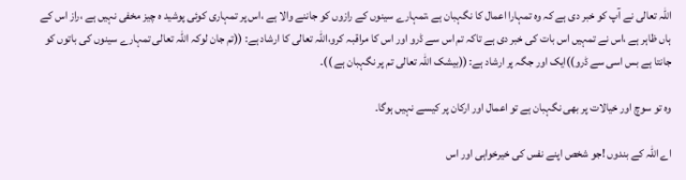اللہ تعالی نے آپ کو خبر دی ہے کہ وہ تمہارا اعمال کا نگہبان ہے ،تمہارے سینوں کے رازوں کو جاننے والا ہے ،اس پر تمہاری کوئی پوشید ہ چیز مخفی نہیں ہے ،راز اس کے ہاں ظاہر ہے ،اس نے تمہیں اس بات کی خبر دی ہے تاکہ تم اس سے ڈرو اور اس کا مراقبہ کرو،اللہ تعالی کا ارشاد ہے: ((تم جان لوکہ اللہ تعالی تمہارے سینوں کی باتوں کو جانتا ہے بس اسی سے ڈرو))ایک اور جگہ پر ارشاد ہے: ((بیشک اللہ تعالی تم پر نگہبان ہے ))۔

وہ تو سوچ اور خیالات پر بھی نگہبان ہے تو اعمال اور ارکان پر کیسے نہیں ہوگا۔

اے اللہ کے بندوں !جو شخص اپنے نفس کی خیرخواہی اور اس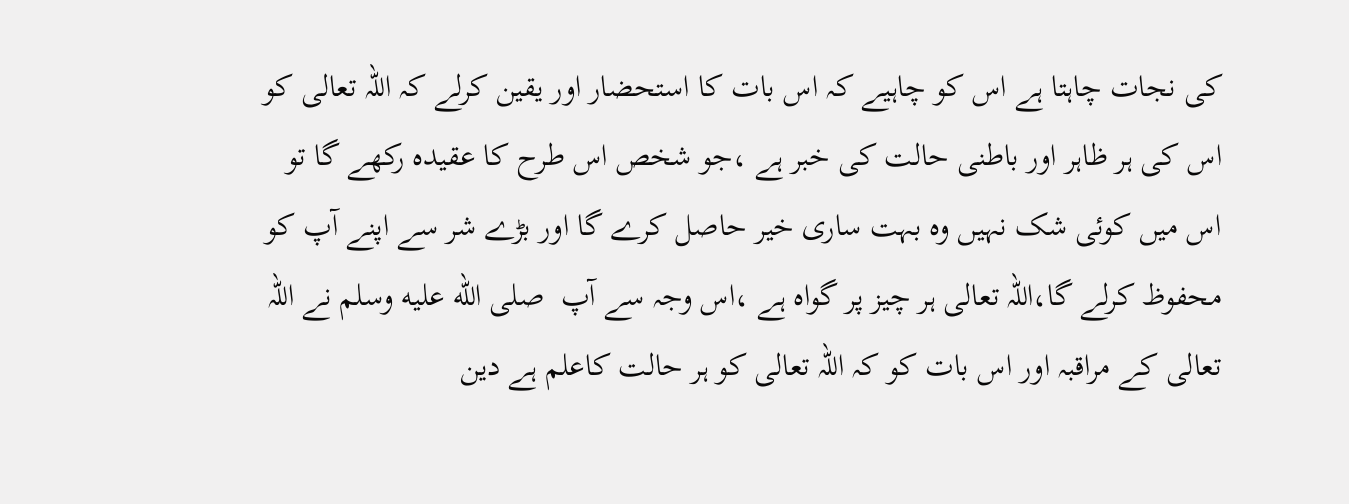کی نجات چاہتا ہے اس کو چاہیے کہ اس بات کا استحضار اور یقین کرلے کہ اللہ تعالی کو اس کی ہر ظاہر اور باطنی حالت کی خبر ہے ،جو شخص اس طرح کا عقیدہ رکھے گا تو اس میں کوئی شک نہیں وہ بہت ساری خیر حاصل کرے گا اور بڑے شر سے اپنے آپ کو محفوظ کرلے گا،اللہ تعالی ہر چیز پر گواہ ہے ،اس وجہ سے آپ  صلى الله عليه وسلم نے اللہ تعالی کے مراقبہ اور اس بات کو کہ اللہ تعالی کو ہر حالت کاعلم ہے دین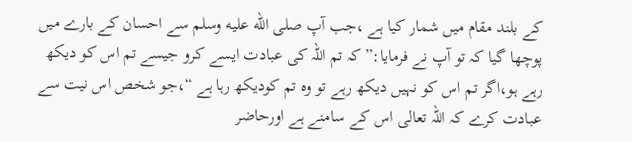کے بلند مقام میں شمار کیا ہے ،جب آپ صلى الله عليه وسلم سے احسان کے بارے میں پوچھا گیا کہ تو آپ نے فرمایا:”کہ تم اللہ کی عبادت ایسے کرو جیسے تم اس کو دیکھ رہے ہو،اگر تم اس کو نہیں دیکھ رہے تو وہ تم کودیکھ رہا ہے “،جو شخص اس نیت سے عبادت کرے کہ اللہ تعالی اس کے سامنے ہے اورحاضر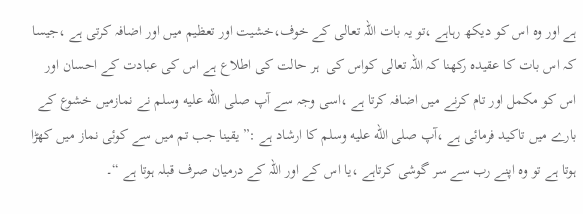ہے اور وہ اس کو دیکھ رہاہے ،تو یہ بات اللہ تعالی کے خوف،خشیت اور تعظیم میں اور اضافہ کرتی ہے ،جیسا کہ اس بات کا عقیدہ رکھنا کہ اللہ تعالی کواس کی  ہر حالت کی اطلاع ہے اس کی عبادت کے احسان اور اس کو مکمل اور تام کرنے میں اضافہ کرتا ہے ،اسی وجہ سے آپ صلى الله عليه وسلم نے نمازمیں خشوع کے بارے میں تاکید فرمائی ہے ،آپ صلى الله عليه وسلم کا ارشاد ہے :”یقینا جب تم میں سے کوئی نماز میں کھڑا ہوتا ہے تو وہ اپنے رب سے سر گوشی کرتاہے ،یا اس کے اور اللہ کے درمیان صرف قبلہ ہوتا ہے “۔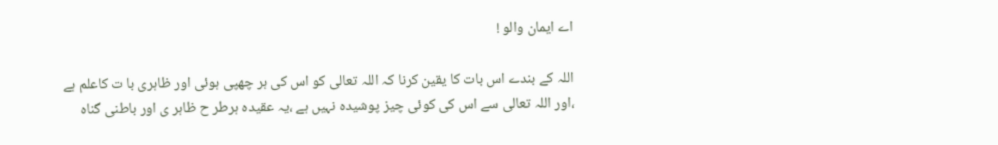اے ایمان والو !

اللہ کے بندے اس بات کا یقین کرنا کہ اللہ تعالی کو اس کی ہر چھپی ہوئی اور ظاہری با ت کاعلم ہے ،اور اللہ تعالی سے اس کی کوئی چیز پوشیدہ نہیں ہے ،یہ عقیدہ ہرطر ح ظاہر ی اور باطنی گناہ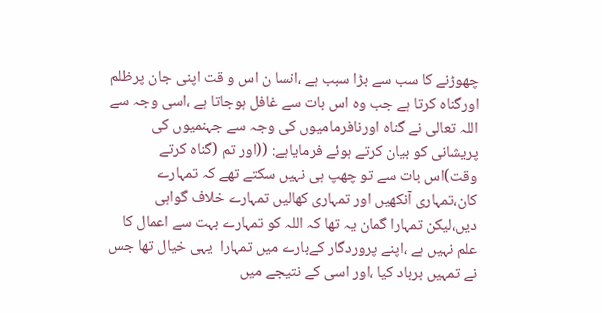چھوڑنے کا سب سے بڑا سبب ہے ،انسا ن اس و قت اپنی جان پرظلم اورگناہ کرتا ہے جب وہ اس بات سے غافل ہوجاتا ہے ،اسی وجہ سے اللہ تعالی نے گناہ اورنافرمامیوں کی وجہ سے جہنمیوں کی پریشانی کو بیان کرتے ہوئے فرمایاہے: ((اور تم (گناہ کرتے وقت)اس بات سے تو چھپ ہی نہیں سکتے تھے کہ تمہارے کان،تمہاری آنکھیں اور تمہاری کھالیں تمہارے خلاف گواہی دیں،لیکن تمہارا گمان یہ تھا کہ اللہ کو تمہارے بہت سے اعمال کا علم نہیں ہے ،اپنے پروردگار کےبارے میں تمہارا  یہی خیال تھا جس نے تمہیں برباد کیا ،اور اسی کے نتیجے میں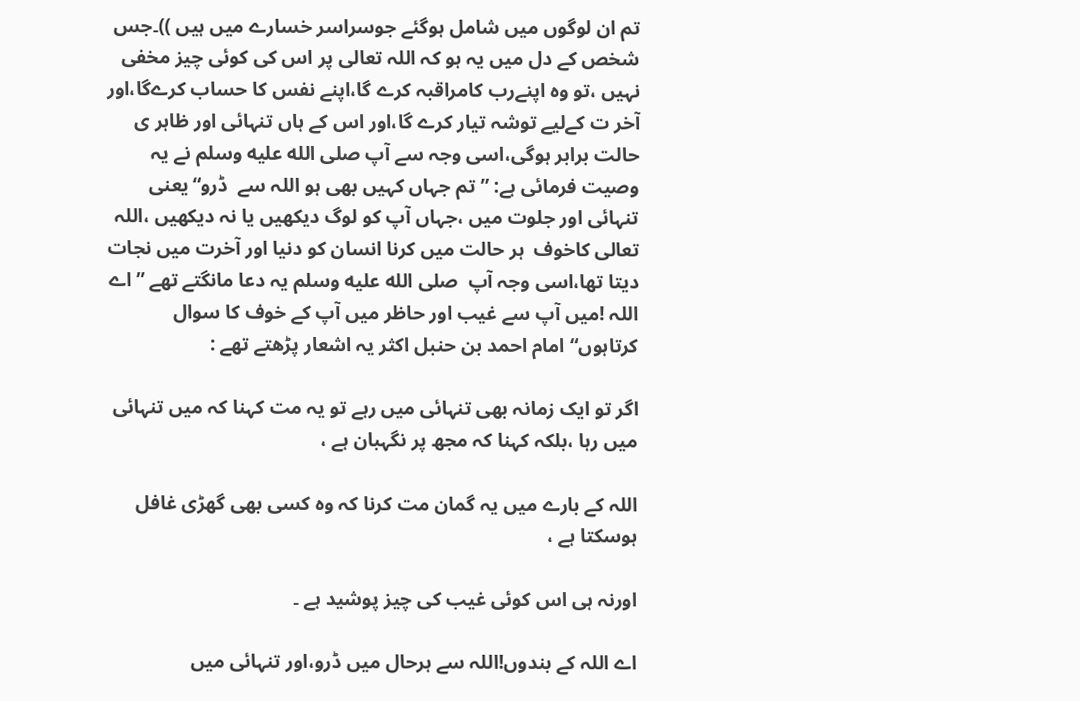تم ان لوگوں میں شامل ہوگئے جوسراسر خسارے میں ہیں ))۔جس شخص کے دل میں یہ ہو کہ اللہ تعالی پر اس کی کوئی چیز مخفی نہیں ،تو وہ اپنےرب کامراقبہ کرے گا،اپنے نفس کا حساب کرےگا،اور آخر ت کےلیے توشہ تیار کرے گا،اور اس کے ہاں تنہائی اور ظاہر ی حالت برابر ہوگی،اسی وجہ سے آپ صلى الله عليه وسلم نے یہ وصیت فرمائی ہے: ”تم جہاں کہیں بھی ہو اللہ سے  ڈرو“یعنی تنہائی اور جلوت میں ،جہاں آپ کو لوگ دیکھیں یا نہ دیکھیں ،اللہ تعالی کاخوف  ہر حالت میں کرنا انسان کو دنیا اور آخرت میں نجات دیتا تھا،اسی وجہ آپ  صلى الله عليه وسلم یہ دعا مانگتے تھے ”اے اللہ !میں آپ سے غیب اور حاظر میں آپ کے خوف کا سوال کرتاہوں“امام احمد بن حنبل اکثر یہ اشعار پڑھتے تھے :

اگر تو ایک زمانہ بھی تنہائی میں رہے تو یہ مت کہنا کہ میں تنہائی میں رہا ،بلکہ کہنا کہ مجھ پر نگہبان ہے ،

اللہ کے بارے میں یہ گمان مت کرنا کہ وہ کسی بھی گھڑی غافل ہوسکتا ہے ،

اورنہ ہی اس کوئی غیب کی چیز پوشید ہے ۔

اے اللہ کے بندوں!اللہ سے ہرحال میں ڈرو،اور تنہائی میں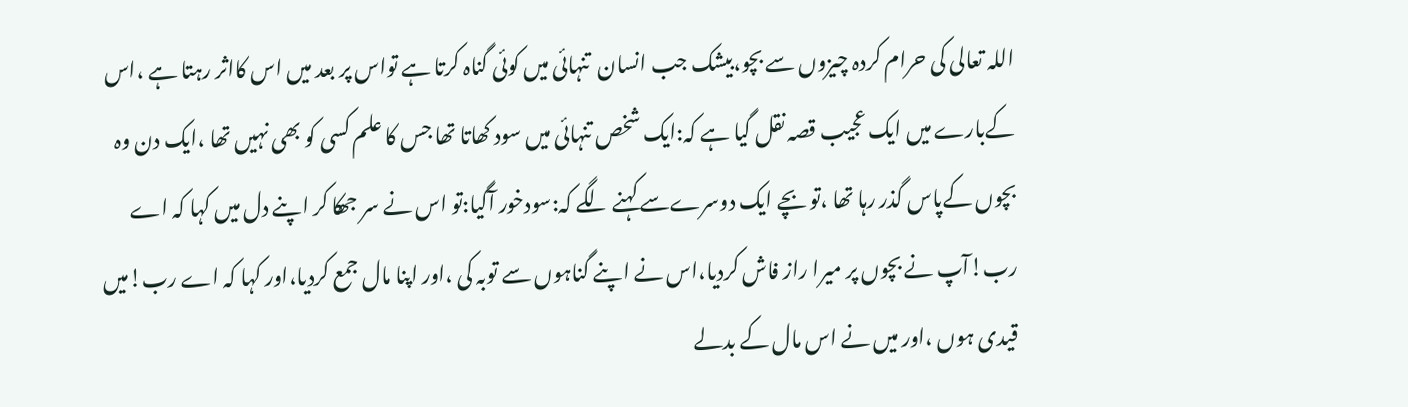اللہ تعالی کی حرام کردہ چیزوں سے بچو،بیشک جب انسان  تنہائی میں کوئی گناہ کرتا ہے تواس پر بعد میں اس کااثر رہتا ہے ،اس کےبارے میں ایک عجیب قصہ نقل گیا ہے کہ:ایک شخص تنہائی میں سود کھاتا تھا جس کا علم کسی کو بھی نہیں تھا ،ایک دن وہ بچوں کےپاس گذر رہا تھا ،تو بچے ایک دوسرےسے کہنے لگے کہ:سودخور آگیا:تو اس نے سر جھکا کر اپنے دل میں کہا کہ اے رب!آپ نے بچوں پر میرا راز فاش کردیا،اس نے اپنے گناہوں سے توبہ کی ،اور اپنا مال جمع کردیا،اور کہا کہ اے رب!میں قیدی ہوں ،اور میں نے اس مال کے بدلے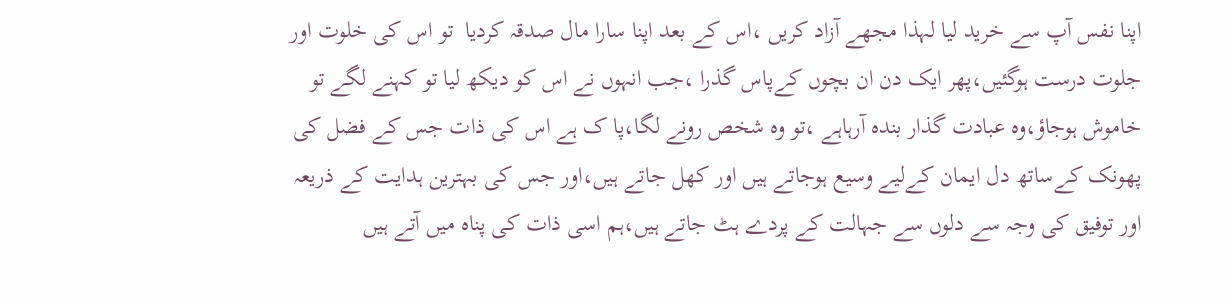اپنا نفس آپ سے خرید لیا لہذا مجھے آزاد کریں ،اس کے بعد اپنا سارا مال صدقہ کردیا  تو اس کی خلوت اور جلوت درست ہوگئیں،پھر ایک دن ان بچوں کےپاس گذرا ،جب انہوں نے اس کو دیکھ لیا تو کہنے لگے تو خاموش ہوجاؤ،وہ عبادت گذار بندہ آرہاہے ،تو وہ شخص رونے لگا،پا ک ہے اس کی ذات جس کے فضل کی پھونک کےساتھ دل ایمان کےلیے وسیع ہوجاتے ہیں اور کھل جاتے ہیں،اور جس کی بہترین ہدایت کے ذریعہ اور توفیق کی وجہ سے دلوں سے جہالت کے پردے ہٹ جاتے ہیں،ہم اسی ذات کی پناہ میں آتے ہیں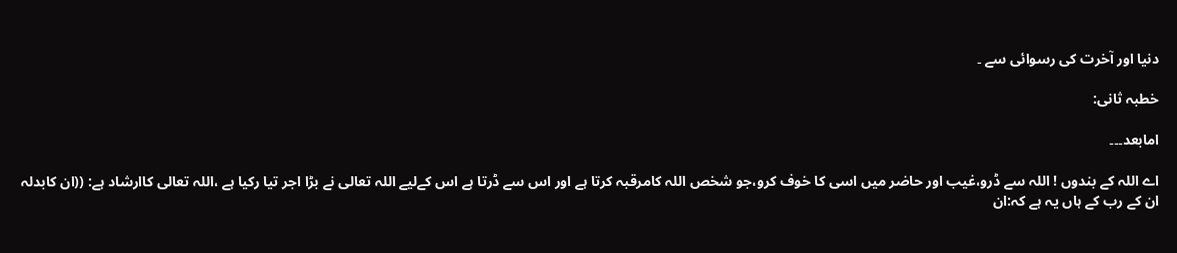دنیا اور آخرت کی رسوائی سے ۔

خطبہ ثانی:

امابعد۔۔۔

اے اللہ کے بندوں ! اللہ سے ڈرو،غیب اور حاضر میں اسی کا خوف کرو،جو شخص اللہ کامرقبہ کرتا ہے اور اس سے ڈرتا ہے اس کےلیے اللہ تعالی نے بڑا اجر تیا رکیا ہے ،اللہ تعالی کاارشاد ہے: ((ان کابدلہ ان کے رب کے ہاں یہ ہے کہ:ان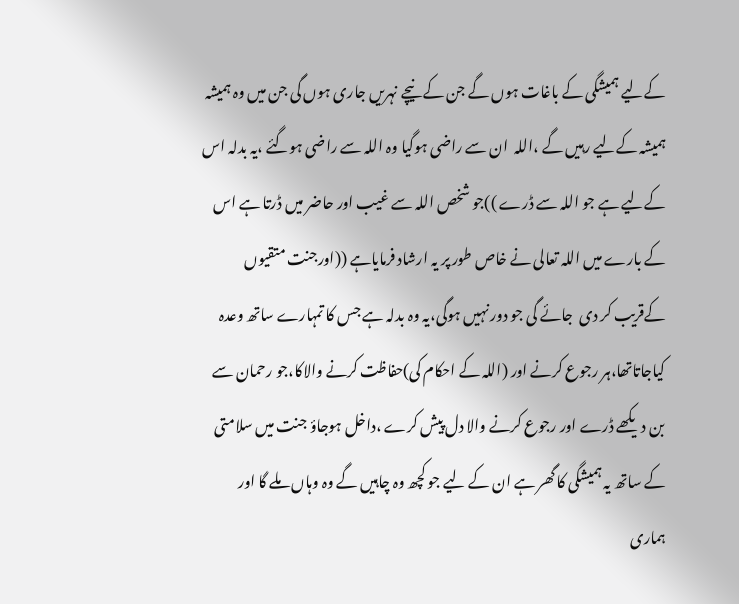کےلیے ہمیشگی کے باغات ہوں گے جن کے نیچے نہریں جاری ہوں گی جن میں وہ ہمیشہ ہمیشہ کےلیے رہیں گے ،اللہ  ان سے راضی ہوگیا وہ اللہ سے راضی ہوگئے ،یہ بدلہ اس کےلیے ہے جو اللہ سے ڈرے ))جو شخص اللہ سے غیب اور حاضر میں ڈرتا ہے اس کے بارے میں اللہ تعالی نے خاص طور پر یہ ارشاد فرمایاہے ((اورجنت متقیوں کےقریب کر دی  جائے گی جو دور نہیں ہوگی،یہ وہ بدلہ ہے جس کا تمہارے ساتھ وعدہ کیاجاتاتھا،ہر رجوع کرنے اور (اللہ کے احکام کی)حفاظت کرنے والاکا،جو رحمان سے بن دیکھے ڈرے اور رجوع کرنے والا دل پیش کرے ،داخل ہوجاؤ جنت میں سلامتی کے ساتھ یہ ہمیشگی کا گھر ہے ان کے لیے جو کچھ وہ چاہیں گے وہ وہاں ملے گا اور ہماری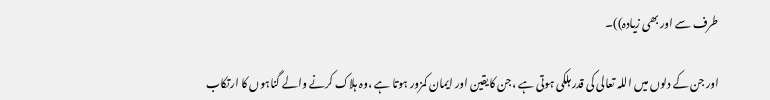طرف سے اور بھی زیادہ))۔

اور جن کے دلوں میں اللہ تعالی کی قدر ہلکی ہوتی ہے ،جن کایقین اور ایمان کمزور ہوتا ہے ،وہ ہلاک کرنے والے گناہوں کا ارتکاب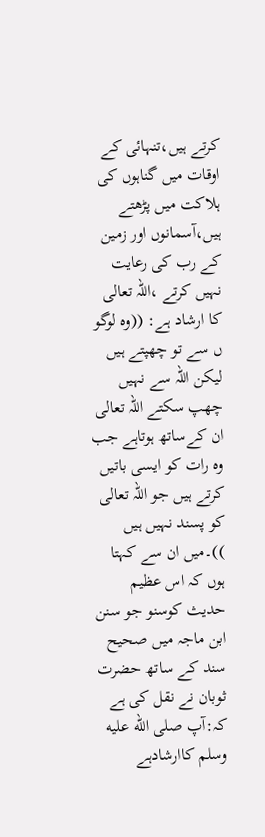کرتے ہیں،تنہائی کے اوقات میں گناہوں کی ہلاکت میں پڑھتے ہیں،آسمانوں اور زمین کے رب کی رعایت نہیں کرتے ،اللہ تعالی کا ارشاد ہے: ((وہ لوگو ں سے تو چھپتے ہیں لیکن اللہ سے نہیں چھپ سکتے اللہ تعالی ان کےساتھ ہوتاہے جب وہ رات کو ایسی باتیں کرتے ہیں جو اللہ تعالی کو پسند نہیں ہیں ))۔میں ان سے کہتا ہوں کہ اس عظیم حدیث کوسنو جو سنن ابن ماجہ میں صحیح سند کے ساتھ حضرت ثوبان نے نقل کی ہے کہ:آپ صلى الله عليه وسلم کاارشادہے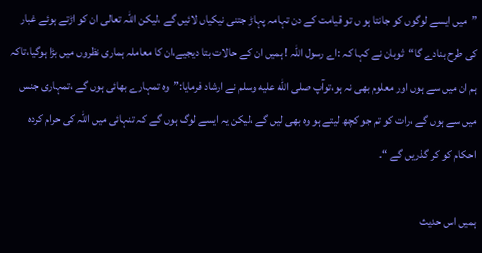”میں ایسے لوگوں کو جانتا ہو ں تو قیامت کے دن تہامہ پہاڑ جتنی نیکیاں لائیں گے ،لیکن اللہ تعالی ان کو اڑتے ہوئے غبار کی طرح بنادے گا“ثوبان نے کہا کہ :اے رسول اللہ ! ہمیں ان کے حالات بتا دیجیے،ان کا معاملہ ہماری نظروں میں بڑا ہوگیا،تاکہ ہم ان میں سے ہوں اور معلوم بھی نہ ہو،توآپ صلى الله عليه وسلم نے ارشاد فرمایا:”وہ تمہارے بھائی ہوں گے ،تمہاری جنس میں سے ہوں گے ،رات کو تم جو کچھ لیتے ہو وہ بھی لیں گے ،لیکن یہ ایسے لوگ ہوں گے کہ تنہائی میں اللہ کی حرام کردہ احکام کو کر گذریں گے “۔

ہمیں اس حدیث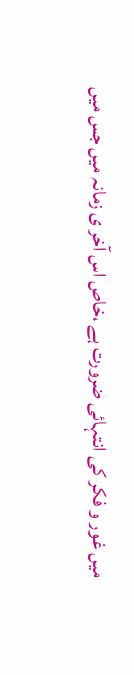میں غور و فکر کی انتہائی ضرورت ہے ،خاص اس آخر ی زمانہ میں جس میں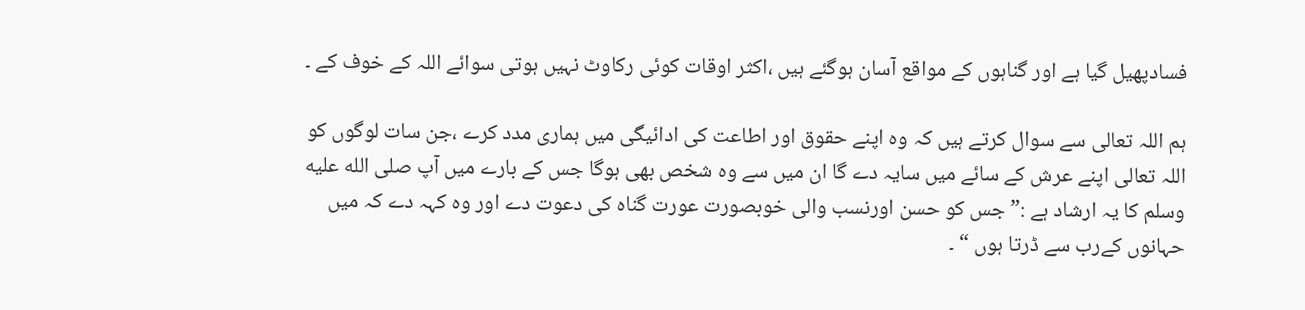فسادپھیل گیا ہے اور گناہوں کے مواقع آسان ہوگئے ہیں ،اکثر اوقات کوئی رکاوٹ نہیں ہوتی سوائے اللہ کے خوف کے ۔

ہم اللہ تعالی سے سوال کرتے ہیں کہ وہ اپنے حقوق اور اطاعت کی ادائیگی میں ہماری مدد کرے ،جن سات لوگوں کو اللہ تعالی اپنے عرش کے سائے میں سایہ دے گا ان میں سے وہ شخص بھی ہوگا جس کے بارے میں آپ صلى الله عليه وسلم کا یہ ارشاد ہے :”جس کو حسن اورنسب والی خوبصورت عورت گناہ کی دعوت دے اور وہ کہہ دے کہ میں حہانوں کےرب سے ڈرتا ہوں “ ۔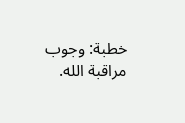خطبة: وجوب مراقبة الله.